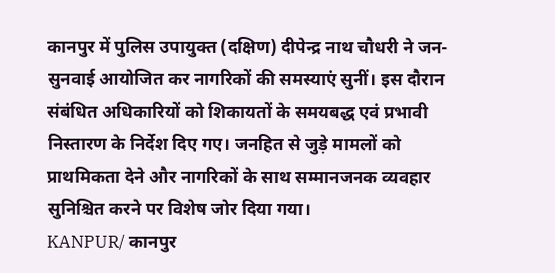कानपुर में पुलिस उपायुक्त (दक्षिण) दीपेन्द्र नाथ चौधरी ने जन-सुनवाई आयोजित कर नागरिकों की समस्याएं सुनीं। इस दौरान संबंधित अधिकारियों को शिकायतों के समयबद्ध एवं प्रभावी निस्तारण के निर्देश दिए गए। जनहित से जुड़े मामलों को प्राथमिकता देने और नागरिकों के साथ सम्मानजनक व्यवहार सुनिश्चित करने पर विशेष जोर दिया गया।
KANPUR/ कानपुर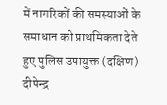में नागरिकों की समस्याओं के समाधान को प्राथमिकता देते हुए पुलिस उपायुक्त (दक्षिण) दीपेन्द्र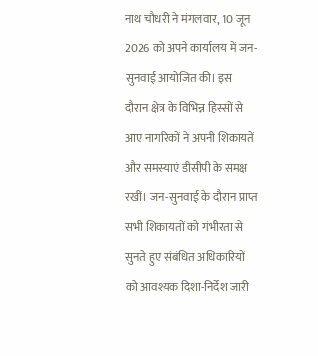नाथ चौधरी ने मंगलवार, 10 जून 2026 को अपने कार्यालय में जन-सुनवाई आयोजित की। इस दौरान क्षेत्र के विभिन्न हिस्सों से आए नागरिकों ने अपनी शिकायतें और समस्याएं डीसीपी के समक्ष रखीं। जन-सुनवाई के दौरान प्राप्त सभी शिकायतों को गंभीरता से सुनते हुए संबंधित अधिकारियों को आवश्यक दिशा-निर्देश जारी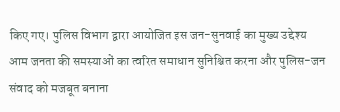किए गए। पुलिस विभाग द्वारा आयोजित इस जन-सुनवाई का मुख्य उद्देश्य आम जनता की समस्याओं का त्वरित समाधान सुनिश्चित करना और पुलिस-जन संवाद को मजबूत बनाना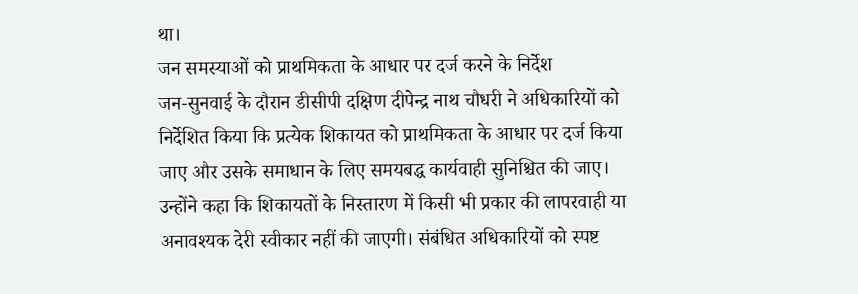था।
जन समस्याओं को प्राथमिकता के आधार पर दर्ज करने के निर्देश
जन-सुनवाई के दौरान डीसीपी दक्षिण दीपेन्द्र नाथ चौधरी ने अधिकारियों को निर्देशित किया कि प्रत्येक शिकायत को प्राथमिकता के आधार पर दर्ज किया जाए और उसके समाधान के लिए समयबद्ध कार्यवाही सुनिश्चित की जाए। उन्होंने कहा कि शिकायतों के निस्तारण में किसी भी प्रकार की लापरवाही या अनावश्यक देरी स्वीकार नहीं की जाएगी। संबंधित अधिकारियों को स्पष्ट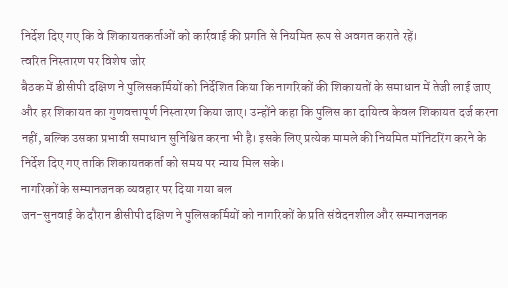निर्देश दिए गए कि वे शिकायतकर्ताओं को कार्रवाई की प्रगति से नियमित रूप से अवगत कराते रहें।
त्वरित निस्तारण पर विशेष जोर
बैठक में डीसीपी दक्षिण ने पुलिसकर्मियों को निर्देशित किया कि नागरिकों की शिकायतों के समाधान में तेजी लाई जाए और हर शिकायत का गुणवत्तापूर्ण निस्तारण किया जाए। उन्होंने कहा कि पुलिस का दायित्व केवल शिकायत दर्ज करना नहीं, बल्कि उसका प्रभावी समाधान सुनिश्चित करना भी है। इसके लिए प्रत्येक मामले की नियमित मॉनिटरिंग करने के निर्देश दिए गए ताकि शिकायतकर्ता को समय पर न्याय मिल सके।
नागरिकों के सम्मानजनक व्यवहार पर दिया गया बल
जन-सुनवाई के दौरान डीसीपी दक्षिण ने पुलिसकर्मियों को नागरिकों के प्रति संवेदनशील और सम्मानजनक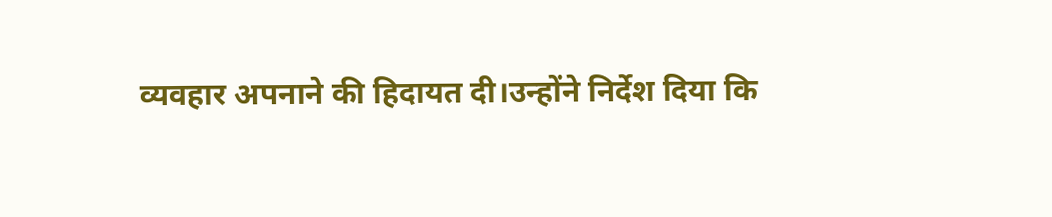व्यवहार अपनाने की हिदायत दी।उन्होंने निर्देश दिया कि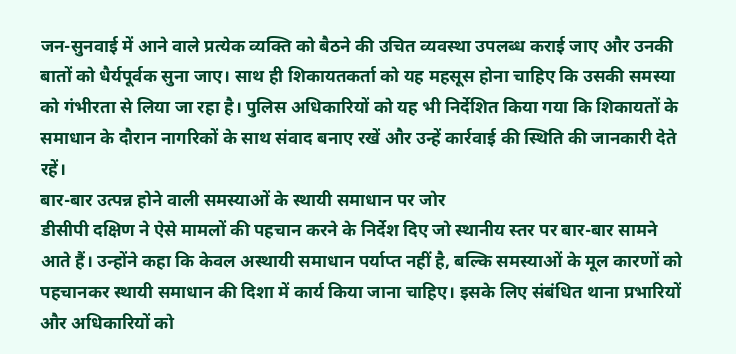जन-सुनवाई में आने वाले प्रत्येक व्यक्ति को बैठने की उचित व्यवस्था उपलब्ध कराई जाए और उनकी बातों को धैर्यपूर्वक सुना जाए। साथ ही शिकायतकर्ता को यह महसूस होना चाहिए कि उसकी समस्या को गंभीरता से लिया जा रहा है। पुलिस अधिकारियों को यह भी निर्देशित किया गया कि शिकायतों के समाधान के दौरान नागरिकों के साथ संवाद बनाए रखें और उन्हें कार्रवाई की स्थिति की जानकारी देते रहें।
बार-बार उत्पन्न होने वाली समस्याओं के स्थायी समाधान पर जोर
डीसीपी दक्षिण ने ऐसे मामलों की पहचान करने के निर्देश दिए जो स्थानीय स्तर पर बार-बार सामने आते हैं। उन्होंने कहा कि केवल अस्थायी समाधान पर्याप्त नहीं है, बल्कि समस्याओं के मूल कारणों को पहचानकर स्थायी समाधान की दिशा में कार्य किया जाना चाहिए। इसके लिए संबंधित थाना प्रभारियों और अधिकारियों को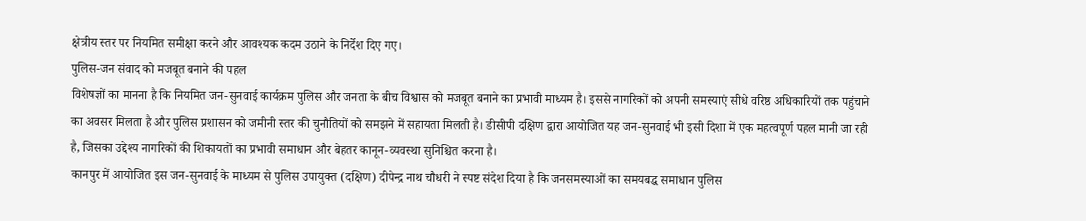क्षेत्रीय स्तर पर नियमित समीक्षा करने और आवश्यक कदम उठाने के निर्देश दिए गए।
पुलिस-जन संवाद को मजबूत बनाने की पहल
विशेषज्ञों का मानना है कि नियमित जन-सुनवाई कार्यक्रम पुलिस और जनता के बीच विश्वास को मजबूत बनाने का प्रभावी माध्यम है। इससे नागरिकों को अपनी समस्याएं सीधे वरिष्ठ अधिकारियों तक पहुंचाने का अवसर मिलता है और पुलिस प्रशासन को जमीनी स्तर की चुनौतियों को समझने में सहायता मिलती है। डीसीपी दक्षिण द्वारा आयोजित यह जन-सुनवाई भी इसी दिशा में एक महत्वपूर्ण पहल मानी जा रही है, जिसका उद्देश्य नागरिकों की शिकायतों का प्रभावी समाधान और बेहतर कानून-व्यवस्था सुनिश्चित करना है।
कानपुर में आयोजित इस जन-सुनवाई के माध्यम से पुलिस उपायुक्त (दक्षिण) दीपेन्द्र नाथ चौधरी ने स्पष्ट संदेश दिया है कि जनसमस्याओं का समयबद्ध समाधान पुलिस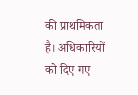की प्राथमिकता है। अधिकारियों को दिए गए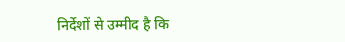निर्देशों से उम्मीद है कि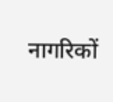नागरिकों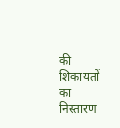की शिकायतों का निस्तारण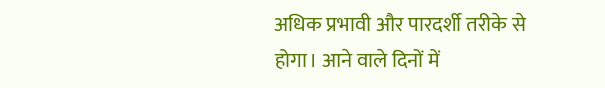अधिक प्रभावी और पारदर्शी तरीके से होगा। आने वाले दिनों में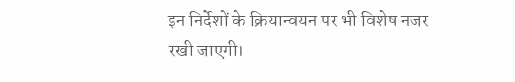इन निर्देशों के क्रियान्वयन पर भी विशेष नजर रखी जाएगी।